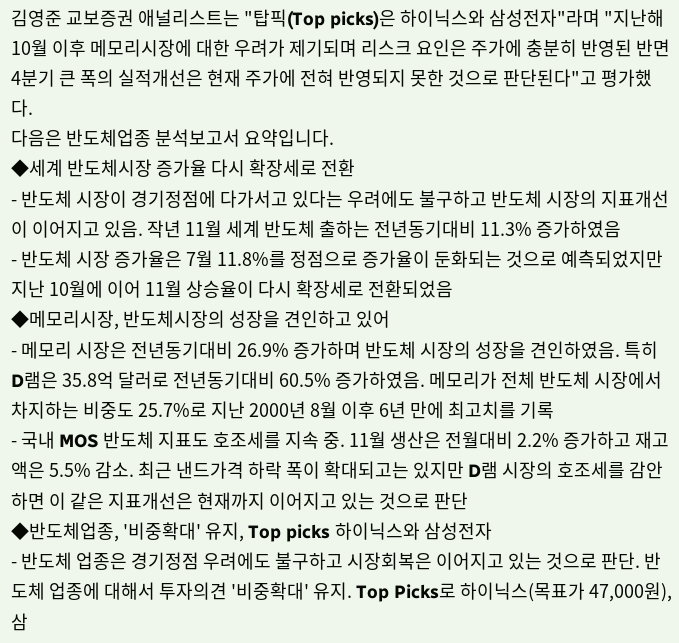김영준 교보증권 애널리스트는 "탑픽(Top picks)은 하이닉스와 삼성전자"라며 "지난해 10월 이후 메모리시장에 대한 우려가 제기되며 리스크 요인은 주가에 충분히 반영된 반면 4분기 큰 폭의 실적개선은 현재 주가에 전혀 반영되지 못한 것으로 판단된다"고 평가했다.
다음은 반도체업종 분석보고서 요약입니다.
◆세계 반도체시장 증가율 다시 확장세로 전환
- 반도체 시장이 경기정점에 다가서고 있다는 우려에도 불구하고 반도체 시장의 지표개선이 이어지고 있음. 작년 11월 세계 반도체 출하는 전년동기대비 11.3% 증가하였음
- 반도체 시장 증가율은 7월 11.8%를 정점으로 증가율이 둔화되는 것으로 예측되었지만 지난 10월에 이어 11월 상승율이 다시 확장세로 전환되었음
◆메모리시장, 반도체시장의 성장을 견인하고 있어
- 메모리 시장은 전년동기대비 26.9% 증가하며 반도체 시장의 성장을 견인하였음. 특히 D램은 35.8억 달러로 전년동기대비 60.5% 증가하였음. 메모리가 전체 반도체 시장에서 차지하는 비중도 25.7%로 지난 2000년 8월 이후 6년 만에 최고치를 기록
- 국내 MOS 반도체 지표도 호조세를 지속 중. 11월 생산은 전월대비 2.2% 증가하고 재고액은 5.5% 감소. 최근 낸드가격 하락 폭이 확대되고는 있지만 D램 시장의 호조세를 감안하면 이 같은 지표개선은 현재까지 이어지고 있는 것으로 판단
◆반도체업종, '비중확대' 유지, Top picks 하이닉스와 삼성전자
- 반도체 업종은 경기정점 우려에도 불구하고 시장회복은 이어지고 있는 것으로 판단. 반도체 업종에 대해서 투자의견 '비중확대' 유지. Top Picks로 하이닉스(목표가 47,000원), 삼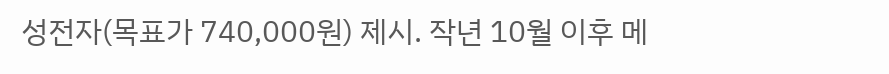성전자(목표가 740,000원) 제시. 작년 10월 이후 메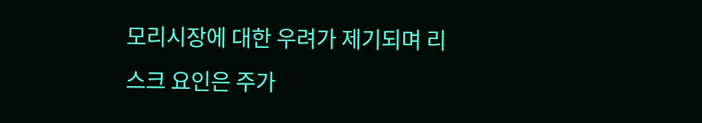모리시장에 대한 우려가 제기되며 리스크 요인은 주가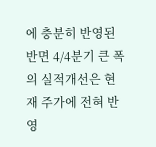에 충분히 반영된 반면 4/4분기 큰 폭의 실적개선은 현재 주가에 전혀 반영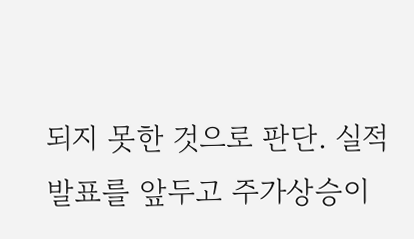되지 못한 것으로 판단. 실적발표를 앞두고 주가상승이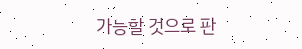가능할 것으로 판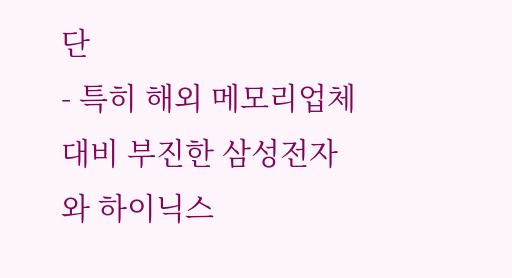단
- 특히 해외 메모리업체 대비 부진한 삼성전자와 하이닉스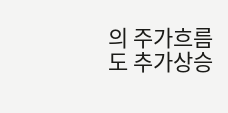의 주가흐름도 추가상승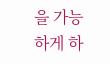을 가능하게 하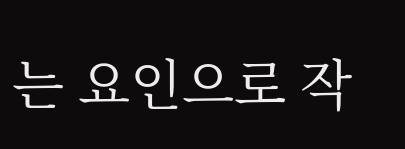는 요인으로 작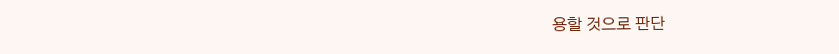용할 것으로 판단